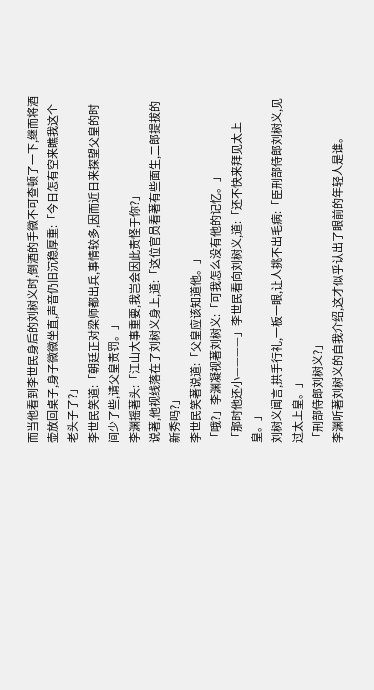而当他看到李世民身后的刘树义时,倒酒的手微不可查顿了一下,继而将酒壶放回桌子,身子微微坐直,声音仍旧沉稳厚重:「今日怎有空来瞧我这个老头子了?」
李世民笑道:「朝廷正对梁师都出兵,事情较多,因而近日来探望父皇的时间少了些,请父皇责罚。」
李渊摇著头:「江山大事重要,我岂会因此责怪于你?」
说著,他视线落在了刘树义身上,道:「这位官员看著有些面生,二郎提拔的新秀吗?」
李世民笑著说道:「父皇应该知道他。」
「哦?」李渊凝视著刘树义:「可我怎么没有他的记忆。」
「那时他还小————」李世民看向刘树义,道:「还不快来拜见太上皇。」
刘树义闻言,拱手行礼,一板一眼,让人挑不出毛病:「臣刑部侍郎刘树义,见过太上皇。」
「刑部侍郎刘树义?」
李渊听著刘树义的自我介绍,这才似乎认出了眼前的年轻人是谁。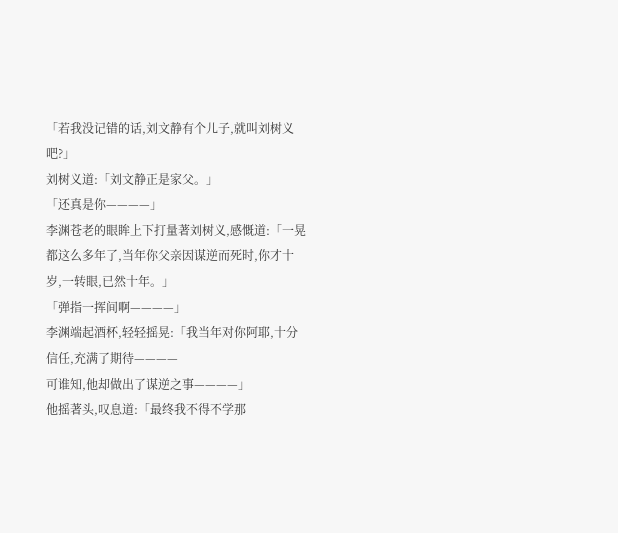「若我没记错的话,刘文静有个儿子,就叫刘树义吧?」
刘树义道:「刘文静正是家父。」
「还真是你————」
李渊苍老的眼眸上下打量著刘树义,感慨道:「一晃都这么多年了,当年你父亲因谋逆而死时,你才十岁,一转眼,已然十年。」
「弹指一挥间啊————」
李渊端起酒杯,轻轻摇晃:「我当年对你阿耶,十分信任,充满了期待————
可谁知,他却做出了谋逆之事————」
他摇著头,叹息道:「最终我不得不学那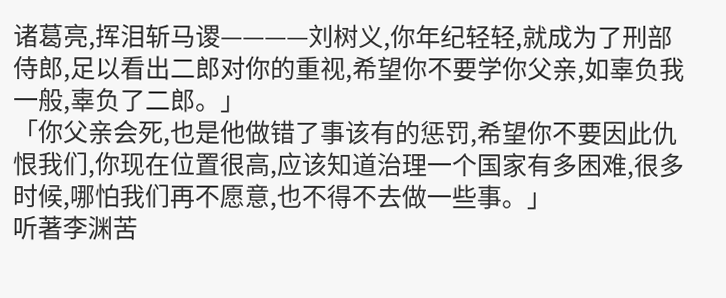诸葛亮,挥泪斩马谡————刘树义,你年纪轻轻,就成为了刑部侍郎,足以看出二郎对你的重视,希望你不要学你父亲,如辜负我一般,辜负了二郎。」
「你父亲会死,也是他做错了事该有的惩罚,希望你不要因此仇恨我们,你现在位置很高,应该知道治理一个国家有多困难,很多时候,哪怕我们再不愿意,也不得不去做一些事。」
听著李渊苦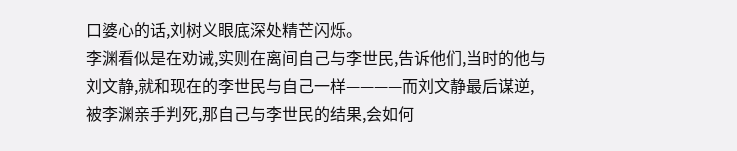口婆心的话,刘树义眼底深处精芒闪烁。
李渊看似是在劝诫,实则在离间自己与李世民,告诉他们,当时的他与刘文静,就和现在的李世民与自己一样————而刘文静最后谋逆,被李渊亲手判死,那自己与李世民的结果,会如何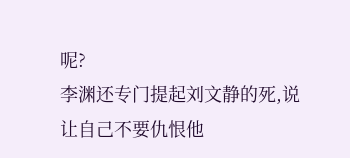呢?
李渊还专门提起刘文静的死,说让自己不要仇恨他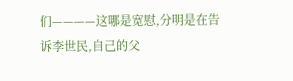们————这哪是宽慰,分明是在告诉李世民,自己的父